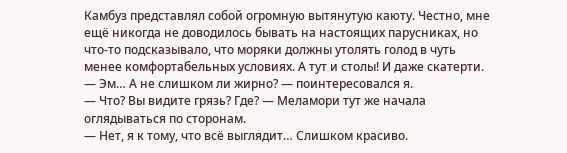Камбуз представлял собой огромную вытянутую каюту. Честно, мне ещё никогда не доводилось бывать на настоящих парусниках, но что-то подсказывало, что моряки должны утолять голод в чуть менее комфортабельных условиях. А тут и столы! И даже скатерти.
— Эм… А не слишком ли жирно? — поинтересовался я.
— Что? Вы видите грязь? Где? — Меламори тут же начала оглядываться по сторонам.
— Нет, я к тому, что всё выглядит… Слишком красиво.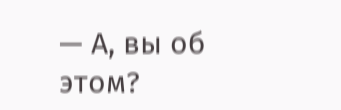— А, вы об этом?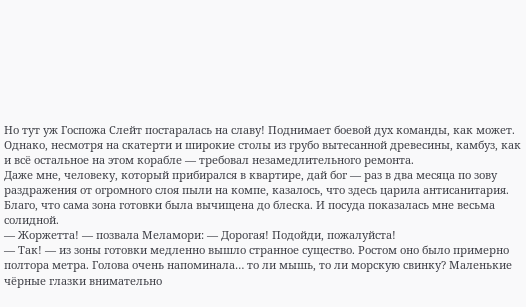Но тут уж Госпожа Слейт постаралась на славу! Поднимает боевой дух команды, как может.
Однако, несмотря на скатерти и широкие столы из грубо вытесанной древесины, камбуз, как и всё остальное на этом корабле — требовал незамедлительного ремонта.
Даже мне, человеку, который прибирался в квартире, дай бог — раз в два месяца по зову раздражения от огромного слоя пыли на компе, казалось, что здесь царила антисанитария. Благо, что сама зона готовки была вычищена до блеска. И посуда показалась мне весьма солидной.
— Жоржетта! — позвала Меламори: — Дорогая! Подойди, пожалуйста!
— Так! — из зоны готовки медленно вышло странное существо. Ростом оно было примерно полтора метра. Голова очень напоминала… то ли мышь, то ли морскую свинку? Маленькие чёрные глазки внимательно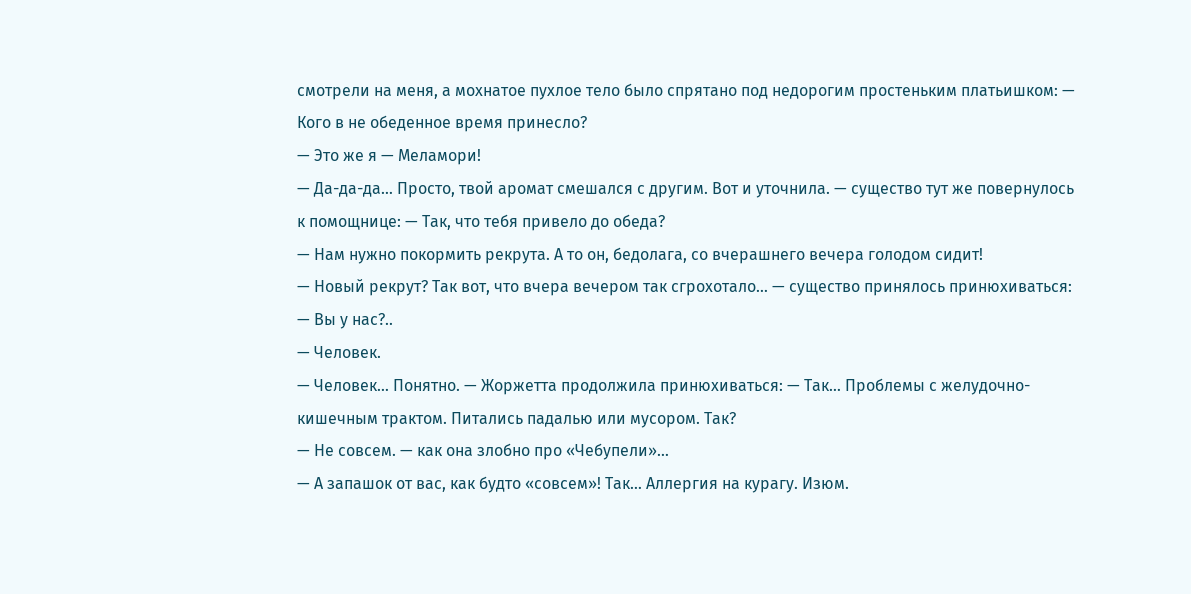смотрели на меня, а мохнатое пухлое тело было спрятано под недорогим простеньким платьишком: — Кого в не обеденное время принесло?
— Это же я — Меламори!
— Да-да-да… Просто, твой аромат смешался с другим. Вот и уточнила. — существо тут же повернулось к помощнице: — Так, что тебя привело до обеда?
— Нам нужно покормить рекрута. А то он, бедолага, со вчерашнего вечера голодом сидит!
— Новый рекрут? Так вот, что вчера вечером так сгрохотало… — существо принялось принюхиваться: — Вы у нас?..
— Человек.
— Человек… Понятно. — Жоржетта продолжила принюхиваться: — Так… Проблемы с желудочно-кишечным трактом. Питались падалью или мусором. Так?
— Не совсем. — как она злобно про «Чебупели»…
— А запашок от вас, как будто «совсем»! Так… Аллергия на курагу. Изюм.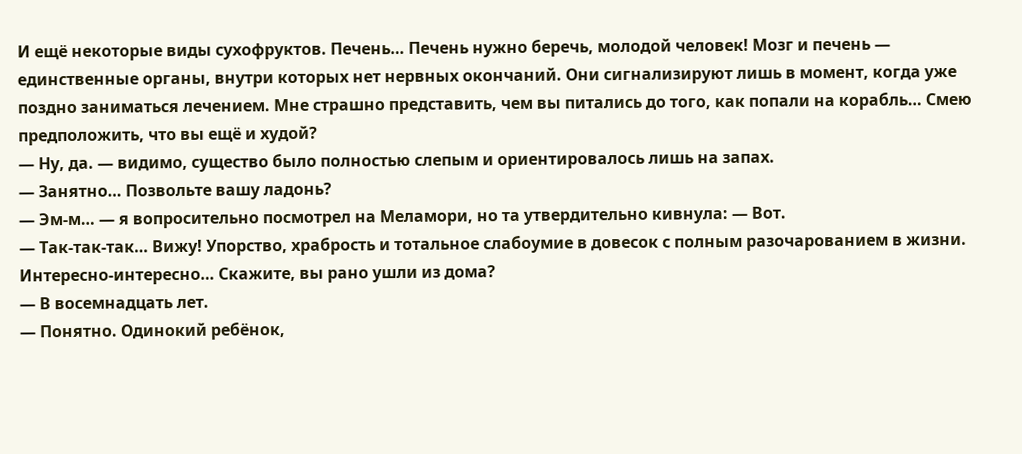И ещё некоторые виды сухофруктов. Печень… Печень нужно беречь, молодой человек! Мозг и печень — единственные органы, внутри которых нет нервных окончаний. Они сигнализируют лишь в момент, когда уже поздно заниматься лечением. Мне страшно представить, чем вы питались до того, как попали на корабль… Смею предположить, что вы ещё и худой?
— Ну, да. — видимо, существо было полностью слепым и ориентировалось лишь на запах.
— Занятно… Позвольте вашу ладонь?
— Эм-м… — я вопросительно посмотрел на Меламори, но та утвердительно кивнула: — Вот.
— Так-так-так… Вижу! Упорство, храбрость и тотальное слабоумие в довесок с полным разочарованием в жизни. Интересно-интересно… Скажите, вы рано ушли из дома?
— В восемнадцать лет.
— Понятно. Одинокий ребёнок,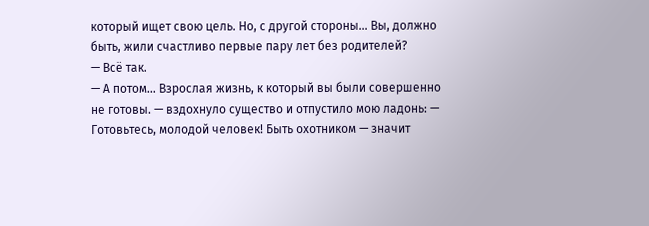который ищет свою цель. Но, с другой стороны… Вы, должно быть, жили счастливо первые пару лет без родителей?
— Всё так.
— А потом… Взрослая жизнь, к который вы были совершенно не готовы. — вздохнуло существо и отпустило мою ладонь: — Готовьтесь, молодой человек! Быть охотником — значит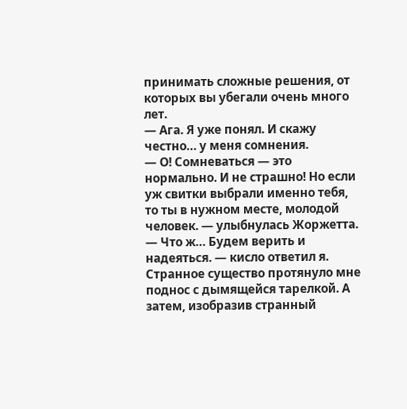принимать сложные решения, от которых вы убегали очень много лет.
— Ага. Я уже понял. И скажу честно… у меня сомнения.
— О! Сомневаться — это нормально. И не страшно! Но если уж свитки выбрали именно тебя, то ты в нужном месте, молодой человек. — улыбнулась Жоржетта.
— Что ж… Будем верить и надеяться. — кисло ответил я.
Странное существо протянуло мне поднос с дымящейся тарелкой. А затем, изобразив странный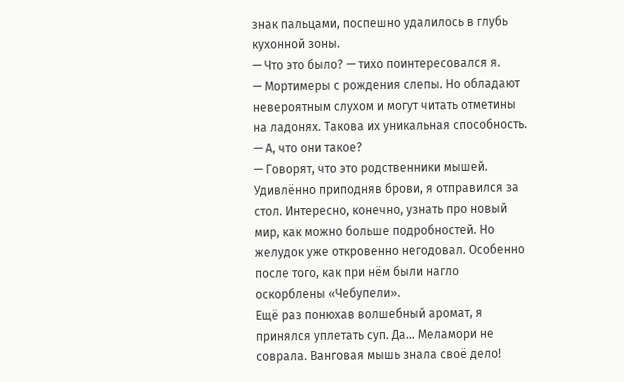знак пальцами, поспешно удалилось в глубь кухонной зоны.
— Что это было? — тихо поинтересовался я.
— Мортимеры с рождения слепы. Но обладают невероятным слухом и могут читать отметины на ладонях. Такова их уникальная способность.
— А, что они такое?
— Говорят, что это родственники мышей.
Удивлённо приподняв брови, я отправился за стол. Интересно, конечно, узнать про новый мир, как можно больше подробностей. Но желудок уже откровенно негодовал. Особенно после того, как при нём были нагло оскорблены «Чебупели».
Ещё раз понюхав волшебный аромат, я принялся уплетать суп. Да… Меламори не соврала. Ванговая мышь знала своё дело!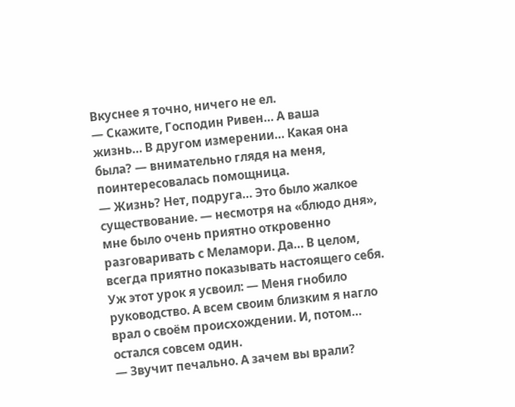Вкуснее я точно, ничего не ел.
— Скажите, Господин Ривен… А ваша жизнь… В другом измерении… Какая она была? — внимательно глядя на меня, поинтересовалась помощница.
— Жизнь? Нет, подруга… Это было жалкое существование. — несмотря на «блюдо дня», мне было очень приятно откровенно разговаривать с Меламори. Да… В целом, всегда приятно показывать настоящего себя. Уж этот урок я усвоил: — Меня гнобило руководство. А всем своим близким я нагло врал о своём происхождении. И, потом… остался совсем один.
— Звучит печально. А зачем вы врали?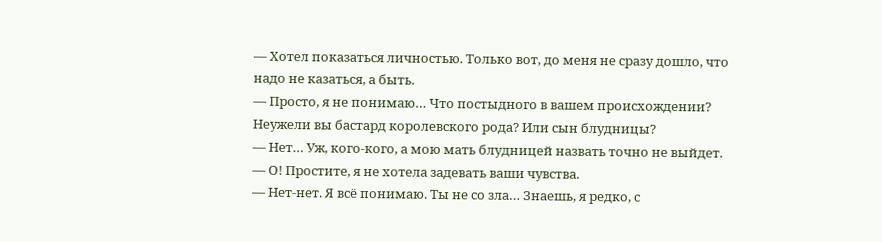— Хотел показаться личностью. Только вот, до меня не сразу дошло, что надо не казаться, а быть.
— Просто, я не понимаю… Что постыдного в вашем происхождении? Неужели вы бастард королевского рода? Или сын блудницы?
— Нет… Уж, кого-кого, а мою мать блудницей назвать точно не выйдет.
— О! Простите, я не хотела задевать ваши чувства.
— Нет-нет. Я всё понимаю. Ты не со зла… Знаешь, я редко, с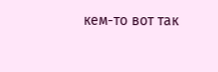кем-то вот так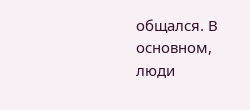общался. В основном, люди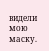видели мою маску.